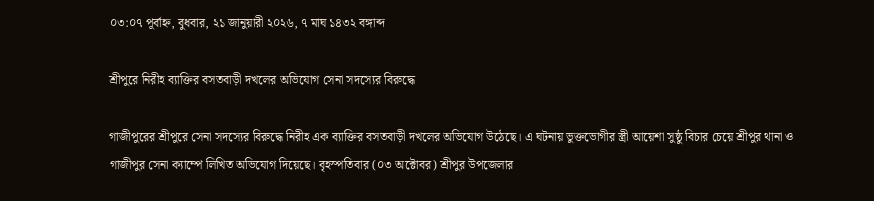০৩:০৭ পূর্বাহ্ন, বুধবার, ২১ জানুয়ারী ২০২৬, ৭ মাঘ ১৪৩২ বঙ্গাব্দ

শ্রীপুরে নিরীহ ব্যাক্তির বসতবাড়ী দখলের অভিযোগ সেনা সদস্যের বিরুদ্ধে

গাজীপুরের শ্রীপুরে সেনা সদস্যের বিরুদ্ধে নিরীহ এক ব্যাক্তির বসতবাড়ী দখলের অভিযোগ উঠেছে। এ ঘটনায় ভুক্তভোগীর স্ত্রী আয়েশা সুষ্ঠু বিচার চেয়ে শ্রীপুর থানা ও গাজীপুর সেনা ক্যাম্পে লিখিত অভিযোগ দিয়েছে। বৃহস্পতিবার (০৩ অক্টোবর) শ্রীপুর উপজেলার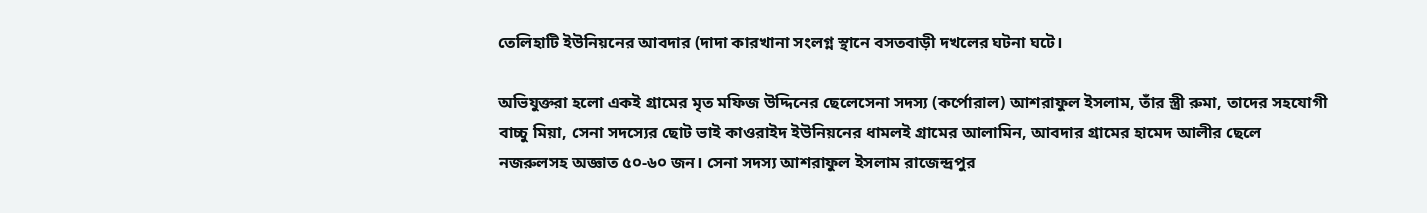তেলিহাটি ইউনিয়নের আবদার (দাদা কারখানা সংলগ্ন স্থানে বসতবাড়ী দখলের ঘটনা ঘটে।

অভিযুক্তরা হলো একই গ্রামের মৃত মফিজ উদ্দিনের ছেলেসেনা সদস্য (কর্পোরাল) আশরাফুল ইসলাম, তাঁর স্ত্রী রুমা, তাদের সহযোগী বাচ্চু মিয়া, সেনা সদস্যের ছোট ভাই কাওরাইদ ইউনিয়নের ধামলই গ্রামের আলামিন, আবদার গ্রামের হামেদ আলীর ছেলে নজরুলসহ অজ্ঞাত ৫০-৬০ জন। সেনা সদস্য আশরাফুল ইসলাম রাজেন্দ্রপুর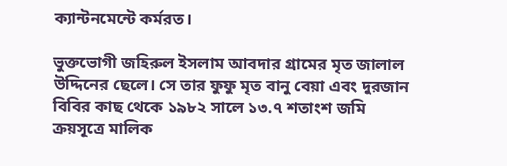ক্যান্টনমেন্টে কর্মরত।

ভুক্তভোগী জহিরুল ইসলাম আবদার গ্রামের মৃত জালাল উদ্দিনের ছেলে। সে তার ফুফু মৃত বানু বেয়া এবং দুরজান বিবির কাছ থেকে ১৯৮২ সালে ১৩.৭ শতাংশ জমি ক্রয়সূত্রে মালিক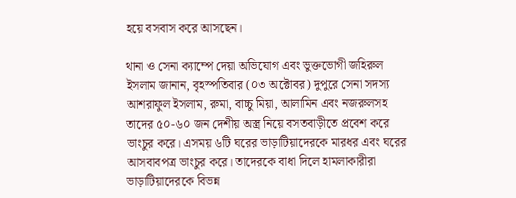হয়ে বসবাস করে আসছেন।

থানা ও সেনা ক্যাম্পে দেয়া অভিযোগ এবং ভুক্তভোগী জহিরুল ইসলাম জানান, বৃহস্পতিবার (০৩ অক্টোবর) দুপুরে সেনা সদস্য আশরাফুল ইসলাম, রুমা, বাচ্চু মিয়া, আলামিন এবং নজরুলসহ তাদের ৫০-৬০ জন দেশীয় অস্ত্র নিয়ে বসতবাড়ীতে প্রবেশ করে ভাংচুর করে। এসময় ৬টি ঘরের ভাড়াটিয়াদেরকে মারধর এবং ঘরের আসবাবপত্র ভাংচুর করে। তাদেরকে বাধা দিলে হামলাকারীরা ভাড়াটিয়াদেরকে বিভন্ন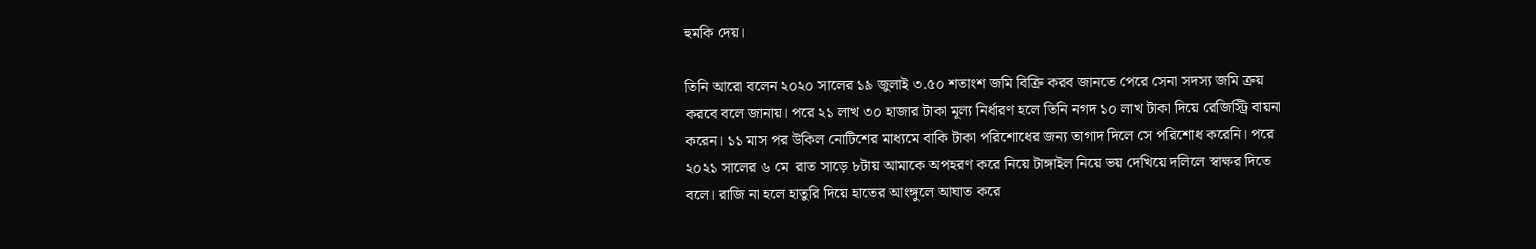হুমকি দেয়।

তিনি আরো বলেন ২০২০ সালের ১৯ জুলাই ৩.৫০ শতাংশ জমি বিক্রি করব জানতে পেরে সেনা সদস্য জমি ক্রয় করবে বলে জানায়। পরে ২১ লাখ ৩০ হাজার টাকা মূল্য নির্ধারণ হলে তিনি নগদ ১০ লাখ টাকা দিয়ে রেজিস্ট্রি বায়না করেন। ১১ মাস পর উকিল নোটিশের মাধ্যমে বাকি টাকা পরিশোধের জন্য তাগাদ দিলে সে পরিশোধ করেনি। পরে ২০২১ সালের ৬ মে  রাত সাড়ে ৮টায় আমাকে অপহরণ করে নিয়ে টাঙ্গাইল নিয়ে ভয় দেখিয়ে দলিলে স্বাক্ষর দিতে বলে। রাজি না হলে হাতুরি দিয়ে হাতের আংঙ্গুলে আঘাত করে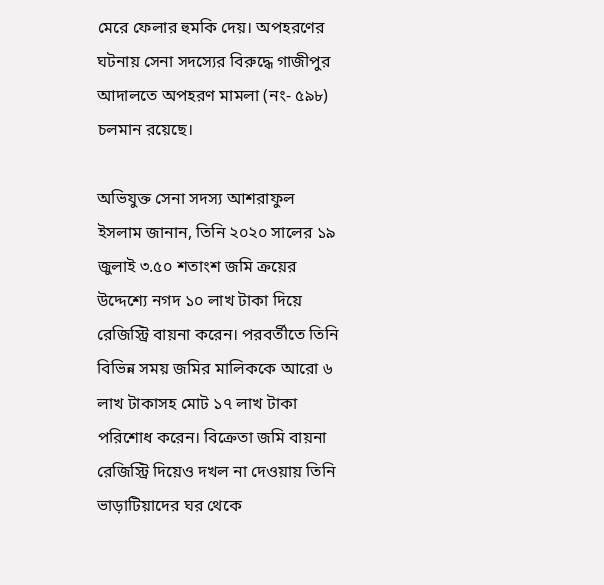মেরে ফেলার হুমকি দেয়। অপহরণের ঘটনায় সেনা সদস্যের বিরুদ্ধে গাজীপুর আদালতে অপহরণ মামলা (নং- ৫৯৮) চলমান রয়েছে।

অভিযুক্ত সেনা সদস্য আশরাফুল ইসলাম জানান, তিনি ২০২০ সালের ১৯ জুলাই ৩.৫০ শতাংশ জমি ক্রয়ের উদ্দেশ্যে নগদ ১০ লাখ টাকা দিয়ে রেজিস্ট্রি বায়না করেন। পরবর্তীতে তিনি বিভিন্ন সময় জমির মালিককে আরো ৬ লাখ টাকাসহ মোট ১৭ লাখ টাকা পরিশোধ করেন। বিক্রেতা জমি বায়না রেজিস্ট্রি দিয়েও দখল না দেওয়ায় তিনি ভাড়াটিয়াদের ঘর থেকে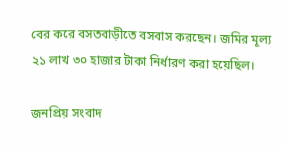বের করে বসতবাড়ীতে বসবাস করছেন। জমির মূল্য ২১ লাখ ৩০ হাজার টাকা নির্ধারণ করা হয়েছিল।

জনপ্রিয় সংবাদ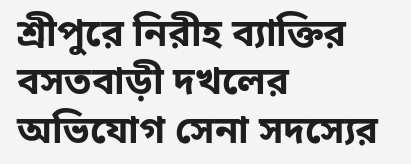শ্রীপুরে নিরীহ ব্যাক্তির বসতবাড়ী দখলের অভিযোগ সেনা সদস্যের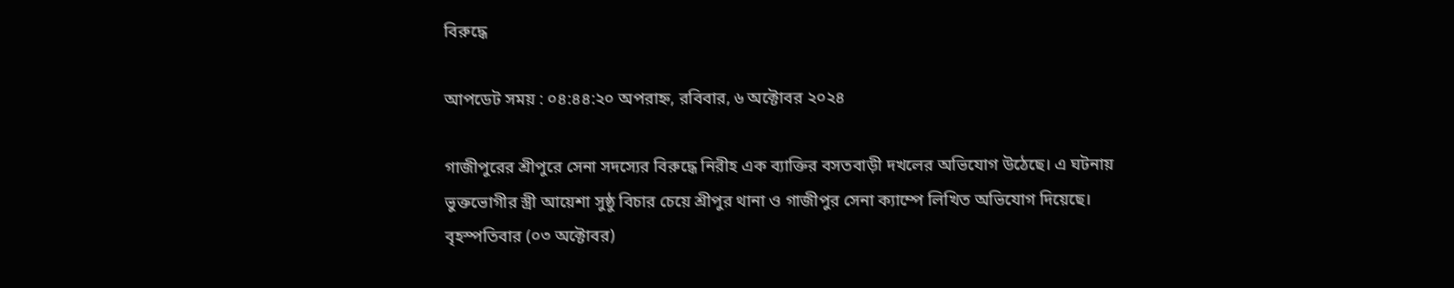বিরুদ্ধে

আপডেট সময় : ০৪:৪৪:২০ অপরাহ্ন, রবিবার, ৬ অক্টোবর ২০২৪

গাজীপুরের শ্রীপুরে সেনা সদস্যের বিরুদ্ধে নিরীহ এক ব্যাক্তির বসতবাড়ী দখলের অভিযোগ উঠেছে। এ ঘটনায় ভুক্তভোগীর স্ত্রী আয়েশা সুষ্ঠু বিচার চেয়ে শ্রীপুর থানা ও গাজীপুর সেনা ক্যাম্পে লিখিত অভিযোগ দিয়েছে। বৃহস্পতিবার (০৩ অক্টোবর)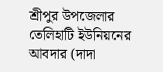শ্রীপুর উপজেলার তেলিহাটি ইউনিয়নের আবদার (দাদা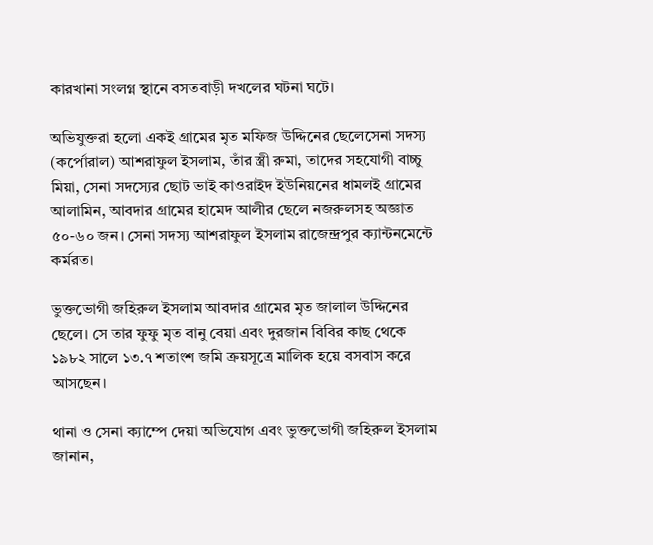কারখানা সংলগ্ন স্থানে বসতবাড়ী দখলের ঘটনা ঘটে।

অভিযুক্তরা হলো একই গ্রামের মৃত মফিজ উদ্দিনের ছেলেসেনা সদস্য (কর্পোরাল) আশরাফুল ইসলাম, তাঁর স্ত্রী রুমা, তাদের সহযোগী বাচ্চু মিয়া, সেনা সদস্যের ছোট ভাই কাওরাইদ ইউনিয়নের ধামলই গ্রামের আলামিন, আবদার গ্রামের হামেদ আলীর ছেলে নজরুলসহ অজ্ঞাত ৫০-৬০ জন। সেনা সদস্য আশরাফুল ইসলাম রাজেন্দ্রপুর ক্যান্টনমেন্টে কর্মরত।

ভুক্তভোগী জহিরুল ইসলাম আবদার গ্রামের মৃত জালাল উদ্দিনের ছেলে। সে তার ফুফু মৃত বানু বেয়া এবং দুরজান বিবির কাছ থেকে ১৯৮২ সালে ১৩.৭ শতাংশ জমি ক্রয়সূত্রে মালিক হয়ে বসবাস করে আসছেন।

থানা ও সেনা ক্যাম্পে দেয়া অভিযোগ এবং ভুক্তভোগী জহিরুল ইসলাম জানান,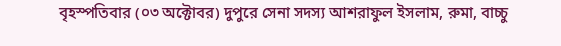বৃহস্পতিবার (০৩ অক্টোবর) দুপুরে সেনা সদস্য আশরাফুল ইসলাম, রুমা, বাচ্চু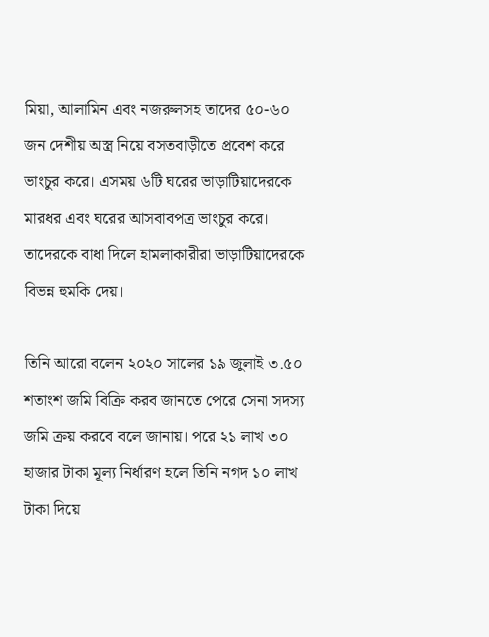মিয়া, আলামিন এবং নজরুলসহ তাদের ৫০-৬০ জন দেশীয় অস্ত্র নিয়ে বসতবাড়ীতে প্রবেশ করে ভাংচুর করে। এসময় ৬টি ঘরের ভাড়াটিয়াদেরকে মারধর এবং ঘরের আসবাবপত্র ভাংচুর করে। তাদেরকে বাধা দিলে হামলাকারীরা ভাড়াটিয়াদেরকে বিভন্ন হুমকি দেয়।

তিনি আরো বলেন ২০২০ সালের ১৯ জুলাই ৩.৫০ শতাংশ জমি বিক্রি করব জানতে পেরে সেনা সদস্য জমি ক্রয় করবে বলে জানায়। পরে ২১ লাখ ৩০ হাজার টাকা মূল্য নির্ধারণ হলে তিনি নগদ ১০ লাখ টাকা দিয়ে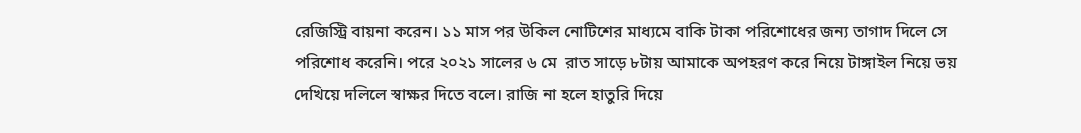রেজিস্ট্রি বায়না করেন। ১১ মাস পর উকিল নোটিশের মাধ্যমে বাকি টাকা পরিশোধের জন্য তাগাদ দিলে সে পরিশোধ করেনি। পরে ২০২১ সালের ৬ মে  রাত সাড়ে ৮টায় আমাকে অপহরণ করে নিয়ে টাঙ্গাইল নিয়ে ভয় দেখিয়ে দলিলে স্বাক্ষর দিতে বলে। রাজি না হলে হাতুরি দিয়ে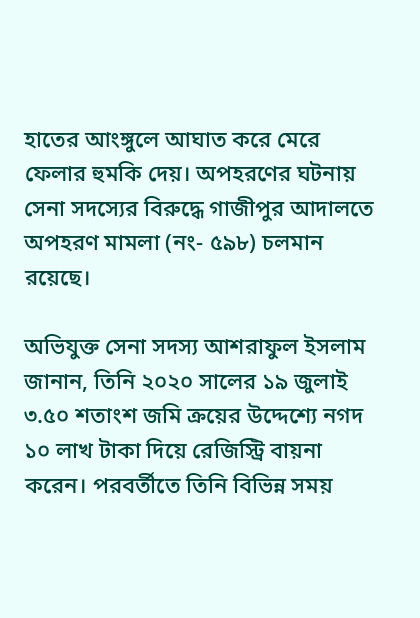হাতের আংঙ্গুলে আঘাত করে মেরে ফেলার হুমকি দেয়। অপহরণের ঘটনায় সেনা সদস্যের বিরুদ্ধে গাজীপুর আদালতে অপহরণ মামলা (নং- ৫৯৮) চলমান রয়েছে।

অভিযুক্ত সেনা সদস্য আশরাফুল ইসলাম জানান, তিনি ২০২০ সালের ১৯ জুলাই ৩.৫০ শতাংশ জমি ক্রয়ের উদ্দেশ্যে নগদ ১০ লাখ টাকা দিয়ে রেজিস্ট্রি বায়না করেন। পরবর্তীতে তিনি বিভিন্ন সময়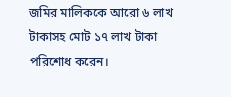জমির মালিককে আরো ৬ লাখ টাকাসহ মোট ১৭ লাখ টাকা পরিশোধ করেন।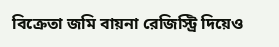বিক্রেতা জমি বায়না রেজিস্ট্রি দিয়েও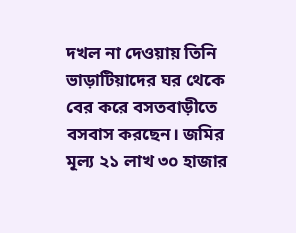দখল না দেওয়ায় তিনি ভাড়াটিয়াদের ঘর থেকে বের করে বসতবাড়ীতে বসবাস করছেন। জমির মূল্য ২১ লাখ ৩০ হাজার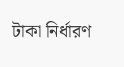টাকা নির্ধারণ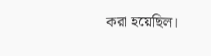করা হয়েছিল।